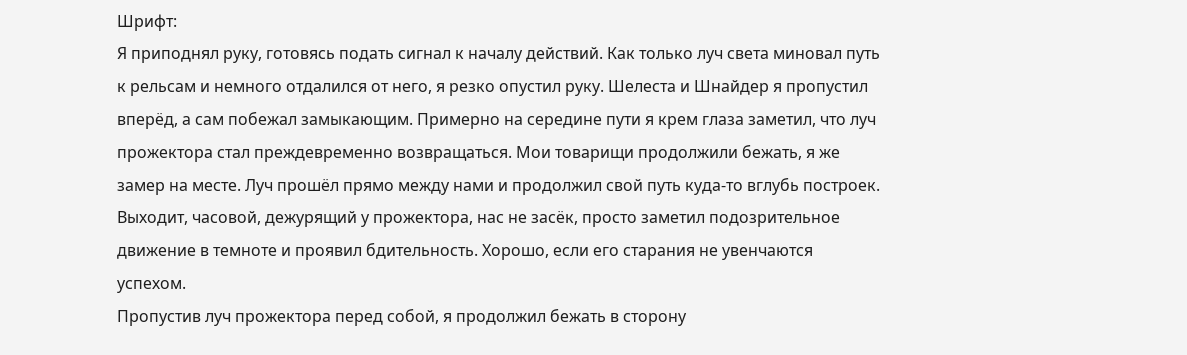Шрифт:
Я приподнял руку, готовясь подать сигнал к началу действий. Как только луч света миновал путь к рельсам и немного отдалился от него, я резко опустил руку. Шелеста и Шнайдер я пропустил вперёд, а сам побежал замыкающим. Примерно на середине пути я крем глаза заметил, что луч прожектора стал преждевременно возвращаться. Мои товарищи продолжили бежать, я же замер на месте. Луч прошёл прямо между нами и продолжил свой путь куда-то вглубь построек. Выходит, часовой, дежурящий у прожектора, нас не засёк, просто заметил подозрительное движение в темноте и проявил бдительность. Хорошо, если его старания не увенчаются успехом.
Пропустив луч прожектора перед собой, я продолжил бежать в сторону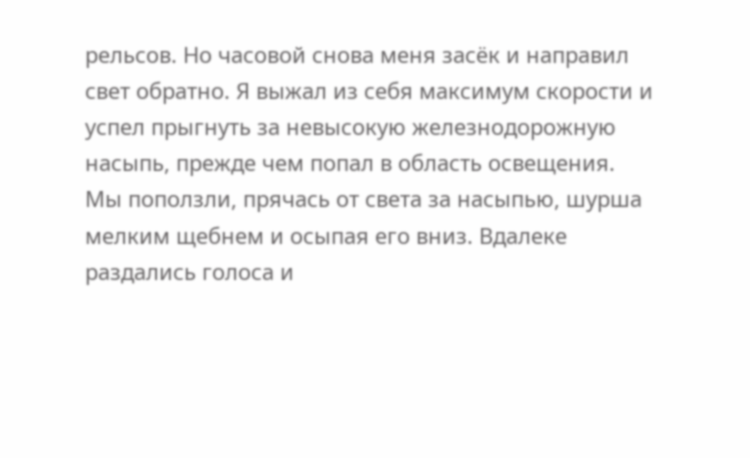рельсов. Но часовой снова меня засёк и направил свет обратно. Я выжал из себя максимум скорости и успел прыгнуть за невысокую железнодорожную насыпь, прежде чем попал в область освещения. Мы поползли, прячась от света за насыпью, шурша мелким щебнем и осыпая его вниз. Вдалеке раздались голоса и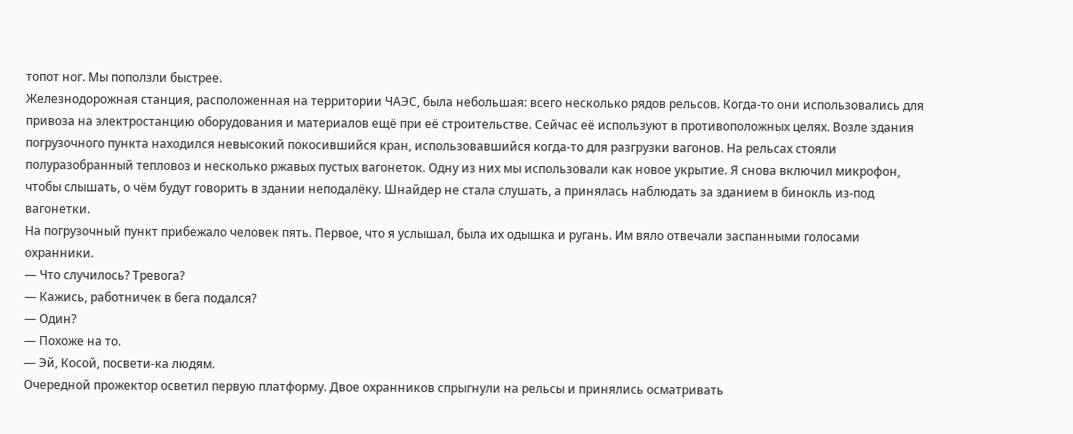топот ног. Мы поползли быстрее.
Железнодорожная станция, расположенная на территории ЧАЭС, была небольшая: всего несколько рядов рельсов. Когда-то они использовались для привоза на электростанцию оборудования и материалов ещё при её строительстве. Сейчас её используют в противоположных целях. Возле здания погрузочного пункта находился невысокий покосившийся кран, использовавшийся когда-то для разгрузки вагонов. На рельсах стояли полуразобранный тепловоз и несколько ржавых пустых вагонеток. Одну из них мы использовали как новое укрытие. Я снова включил микрофон, чтобы слышать, о чём будут говорить в здании неподалёку. Шнайдер не стала слушать, а принялась наблюдать за зданием в бинокль из-под вагонетки.
На погрузочный пункт прибежало человек пять. Первое, что я услышал, была их одышка и ругань. Им вяло отвечали заспанными голосами охранники.
— Что случилось? Тревога?
— Кажись, работничек в бега подался?
— Один?
— Похоже на то.
— Эй, Косой, посвети-ка людям.
Очередной прожектор осветил первую платформу. Двое охранников спрыгнули на рельсы и принялись осматривать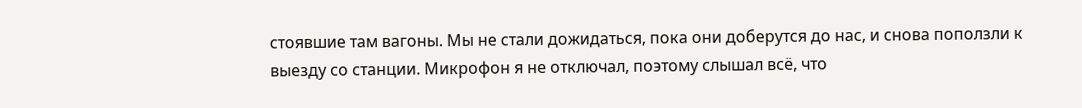стоявшие там вагоны. Мы не стали дожидаться, пока они доберутся до нас, и снова поползли к выезду со станции. Микрофон я не отключал, поэтому слышал всё, что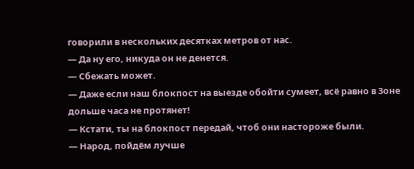говорили в нескольких десятках метров от нас.
— Да ну его, никуда он не денется.
— Сбежать может.
— Даже если наш блокпост на выезде обойти сумеет, всё равно в Зоне дольше часа не протянет!
— Кстати, ты на блокпост передай, чтоб они настороже были.
— Народ, пойдём лучше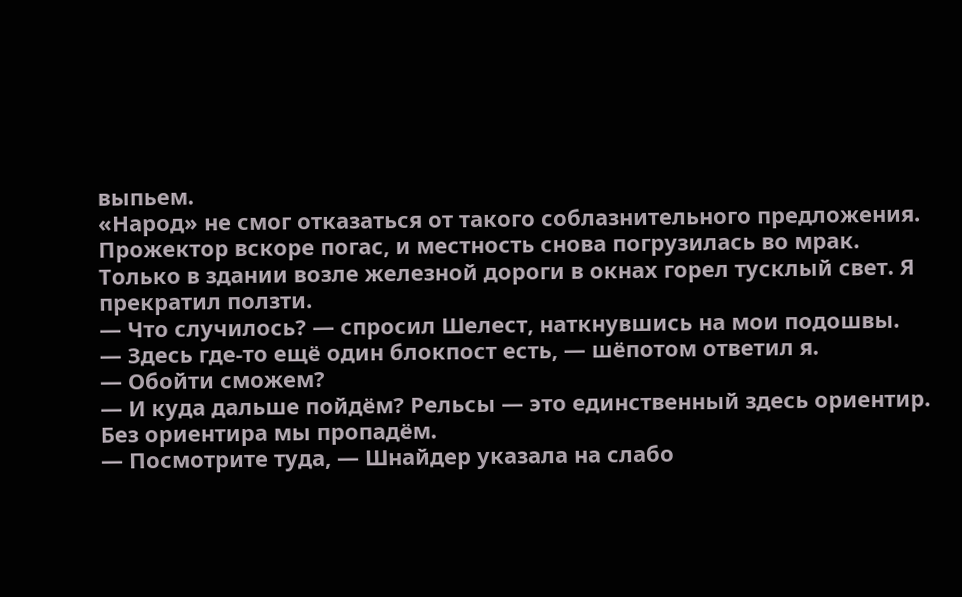выпьем.
«Народ» не смог отказаться от такого соблазнительного предложения. Прожектор вскоре погас, и местность снова погрузилась во мрак. Только в здании возле железной дороги в окнах горел тусклый свет. Я прекратил ползти.
— Что случилось? — спросил Шелест, наткнувшись на мои подошвы.
— Здесь где-то ещё один блокпост есть, — шёпотом ответил я.
— Обойти сможем?
— И куда дальше пойдём? Рельсы — это единственный здесь ориентир. Без ориентира мы пропадём.
— Посмотрите туда, — Шнайдер указала на слабо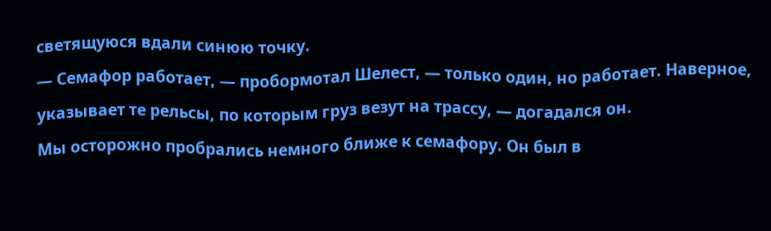светящуюся вдали синюю точку.
— Семафор работает, — пробормотал Шелест, — только один, но работает. Наверное, указывает те рельсы, по которым груз везут на трассу, — догадался он.
Мы осторожно пробрались немного ближе к семафору. Он был в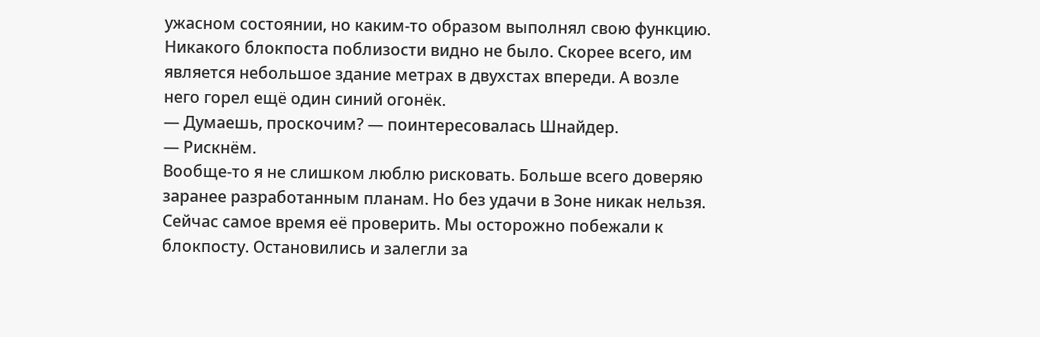ужасном состоянии, но каким-то образом выполнял свою функцию. Никакого блокпоста поблизости видно не было. Скорее всего, им является небольшое здание метрах в двухстах впереди. А возле него горел ещё один синий огонёк.
— Думаешь, проскочим? — поинтересовалась Шнайдер.
— Рискнём.
Вообще-то я не слишком люблю рисковать. Больше всего доверяю заранее разработанным планам. Но без удачи в Зоне никак нельзя. Сейчас самое время её проверить. Мы осторожно побежали к блокпосту. Остановились и залегли за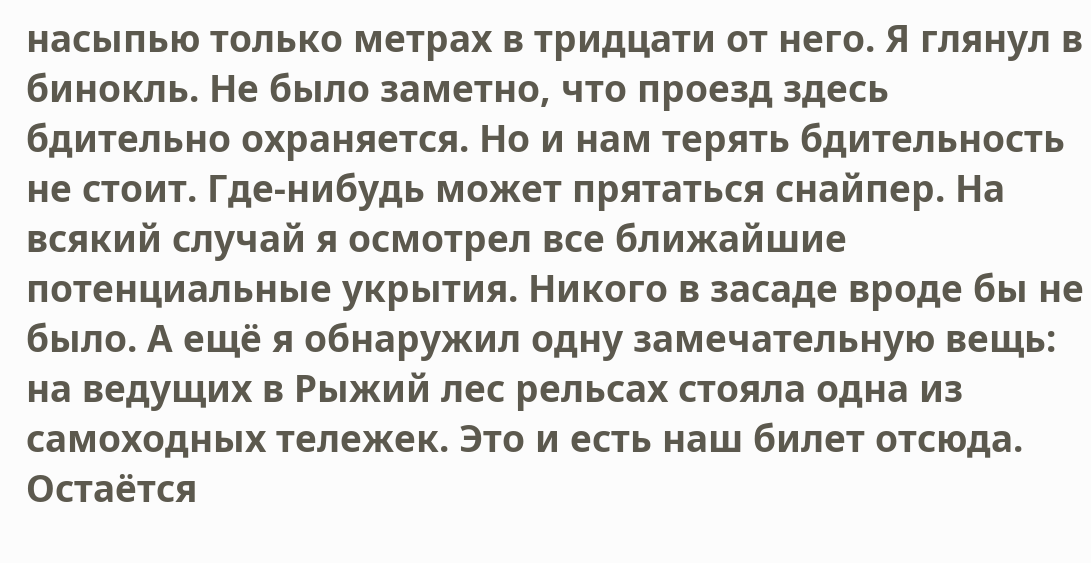насыпью только метрах в тридцати от него. Я глянул в бинокль. Не было заметно, что проезд здесь бдительно охраняется. Но и нам терять бдительность не стоит. Где-нибудь может прятаться снайпер. На всякий случай я осмотрел все ближайшие потенциальные укрытия. Никого в засаде вроде бы не было. А ещё я обнаружил одну замечательную вещь: на ведущих в Рыжий лес рельсах стояла одна из самоходных тележек. Это и есть наш билет отсюда. Остаётся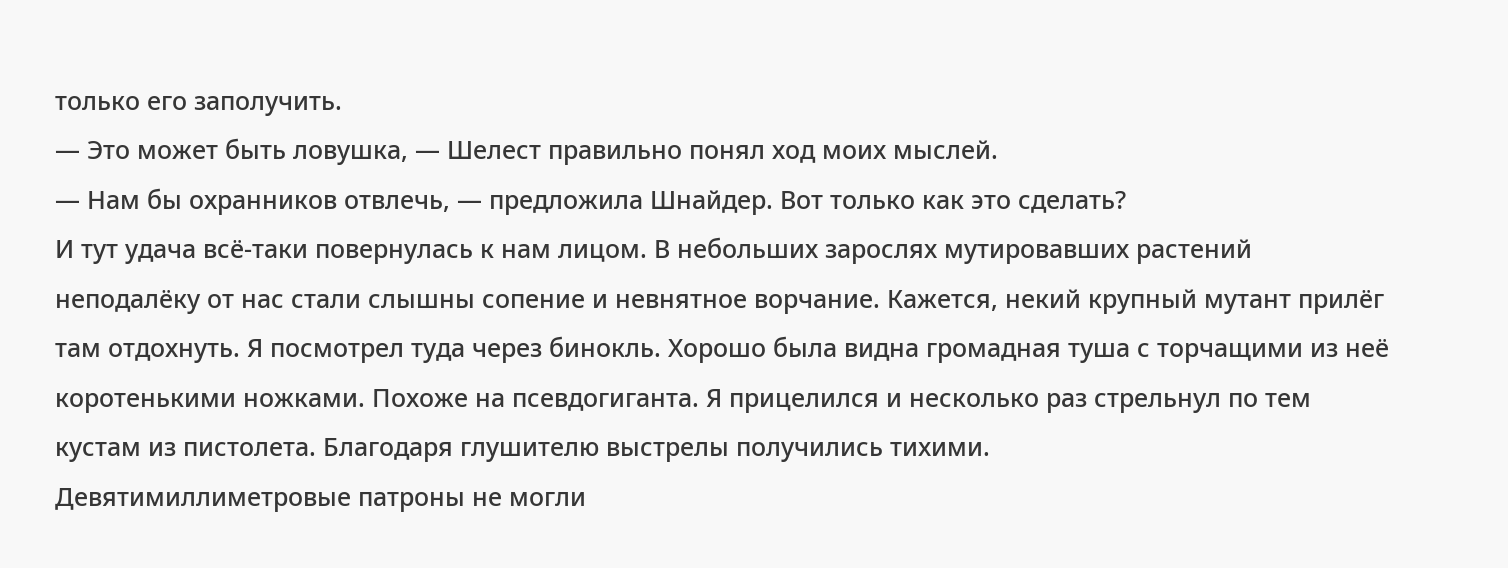только его заполучить.
— Это может быть ловушка, — Шелест правильно понял ход моих мыслей.
— Нам бы охранников отвлечь, — предложила Шнайдер. Вот только как это сделать?
И тут удача всё-таки повернулась к нам лицом. В небольших зарослях мутировавших растений неподалёку от нас стали слышны сопение и невнятное ворчание. Кажется, некий крупный мутант прилёг там отдохнуть. Я посмотрел туда через бинокль. Хорошо была видна громадная туша с торчащими из неё коротенькими ножками. Похоже на псевдогиганта. Я прицелился и несколько раз стрельнул по тем кустам из пистолета. Благодаря глушителю выстрелы получились тихими.
Девятимиллиметровые патроны не могли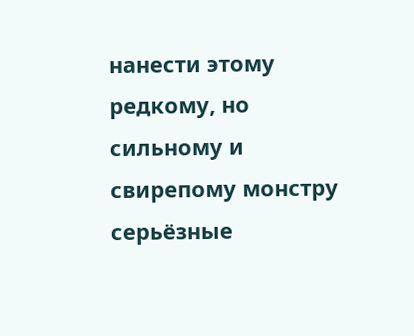нанести этому редкому, но сильному и свирепому монстру серьёзные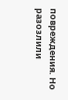повреждения. Но разозлили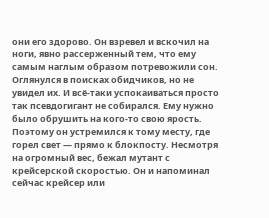они его здорово. Он взревел и вскочил на ноги, явно рассерженный тем, что ему самым наглым образом потревожили сон. Оглянулся в поисках обидчиков, но не увидел их. И всё-таки успокаиваться просто так псевдогигант не собирался. Ему нужно было обрушить на кого-то свою ярость. Поэтому он устремился к тому месту, где горел свет — прямо к блокпосту. Несмотря на огромный вес, бежал мутант с крейсерской скоростью. Он и напоминал сейчас крейсер или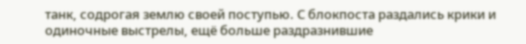танк, содрогая землю своей поступью. С блокпоста раздались крики и одиночные выстрелы, ещё больше раздразнившие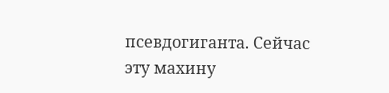псевдогиганта. Сейчас эту махину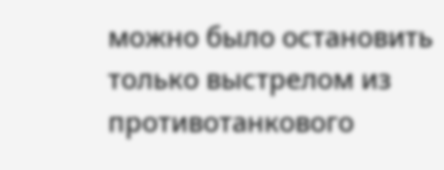можно было остановить только выстрелом из противотанкового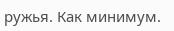ружья. Как минимум.